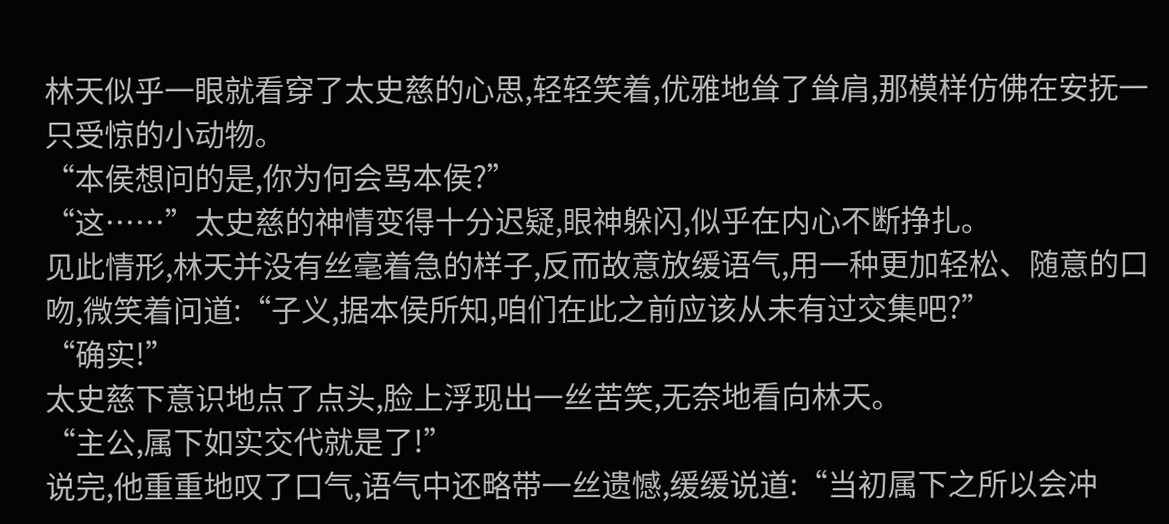林天似乎一眼就看穿了太史慈的心思,轻轻笑着,优雅地耸了耸肩,那模样仿佛在安抚一只受惊的小动物。
“本侯想问的是,你为何会骂本侯?”
“这……”太史慈的神情变得十分迟疑,眼神躲闪,似乎在内心不断挣扎。
见此情形,林天并没有丝毫着急的样子,反而故意放缓语气,用一种更加轻松、随意的口吻,微笑着问道:“子义,据本侯所知,咱们在此之前应该从未有过交集吧?”
“确实!”
太史慈下意识地点了点头,脸上浮现出一丝苦笑,无奈地看向林天。
“主公,属下如实交代就是了!”
说完,他重重地叹了口气,语气中还略带一丝遗憾,缓缓说道:“当初属下之所以会冲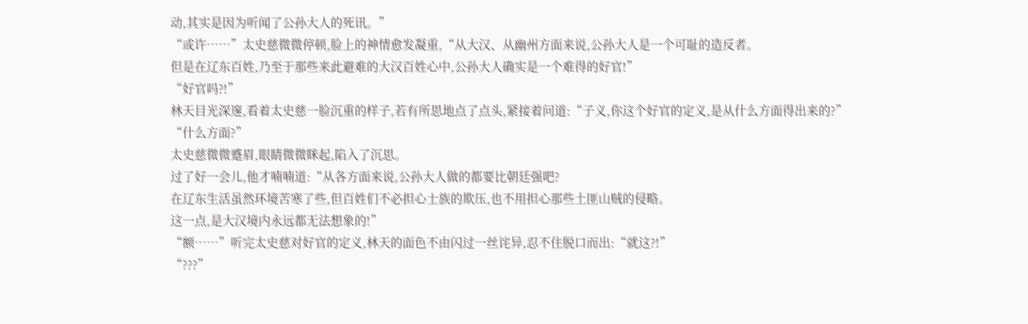动,其实是因为听闻了公孙大人的死讯。”
“或许……”太史慈微微停顿,脸上的神情愈发凝重,“从大汉、从幽州方面来说,公孙大人是一个可耻的造反者。
但是在辽东百姓,乃至于那些来此避难的大汉百姓心中,公孙大人确实是一个难得的好官!”
“好官吗?!”
林天目光深邃,看着太史慈一脸沉重的样子,若有所思地点了点头,紧接着问道:“子义,你这个好官的定义,是从什么方面得出来的?”
“什么方面?”
太史慈微微蹙眉,眼睛微微眯起,陷入了沉思。
过了好一会儿,他才喃喃道:“从各方面来说,公孙大人做的都要比朝廷强吧?
在辽东生活虽然环境苦寒了些,但百姓们不必担心士族的欺压,也不用担心那些土匪山贼的侵略。
这一点,是大汉境内永远都无法想象的!”
“额……”听完太史慈对好官的定义,林天的面色不由闪过一丝诧异,忍不住脱口而出:“就这?!”
“???”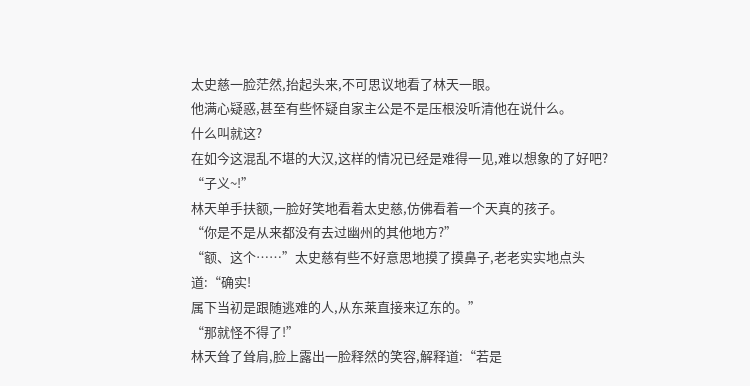太史慈一脸茫然,抬起头来,不可思议地看了林天一眼。
他满心疑惑,甚至有些怀疑自家主公是不是压根没听清他在说什么。
什么叫就这?
在如今这混乱不堪的大汉,这样的情况已经是难得一见,难以想象的了好吧?
“子义~!”
林天单手扶额,一脸好笑地看着太史慈,仿佛看着一个天真的孩子。
“你是不是从来都没有去过幽州的其他地方?”
“额、这个……”太史慈有些不好意思地摸了摸鼻子,老老实实地点头道:“确实!
属下当初是跟随逃难的人,从东莱直接来辽东的。”
“那就怪不得了!”
林天耸了耸肩,脸上露出一脸释然的笑容,解释道:“若是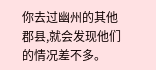你去过幽州的其他郡县,就会发现他们的情况差不多。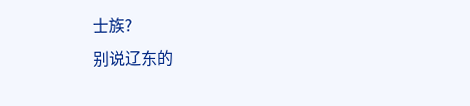士族?
别说辽东的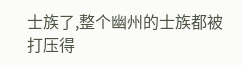士族了,整个幽州的士族都被打压得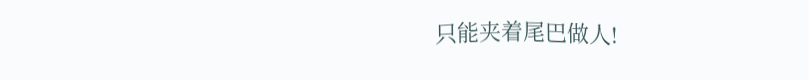只能夹着尾巴做人!